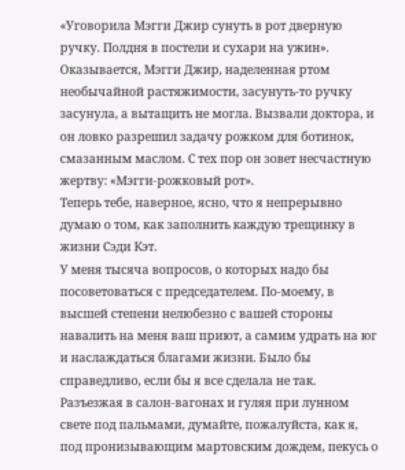«Уговорила Мэгги Джир сунуть в рот дверную ручку. Полдня в постели и сухари на ужин».
Оказывается, Мэгги Джир, наделенная ртом необычайной растяжимости, засунуть-то ручку засунула, а вытащить не могла. Вызвали доктора, и он ловко разрешил задачу рожком для ботинок, смазанным маслом. С тех пор он зовет несчастную жертву: «Мэгги-рожковый рот».
Теперь тебе, наверное, ясно, что я непрерывно думаю о том, как заполнить каждую трещинку в жизни Сэди Кэт.
У меня тысяча вопросов, о которых надо бы посоветоваться с председателем. По-моему, в высшей степени нелюбезно с вашей стороны навалить на меня ваш приют, а самим удрать на юг и наслаждаться благами жизни. Было бы справедливо, если бы я все сделала не так.
Разъезжая в салон-вагонах и гуляя при лунном свете под пальмами, думайте, пожалуйста, как я, под пронизывающим мартовским дождем, пекусь о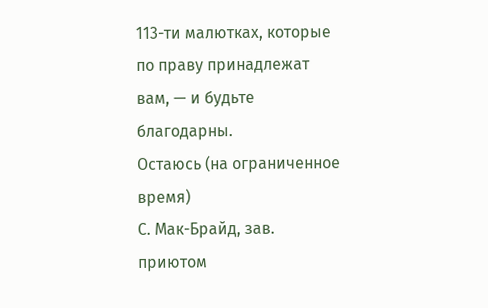113-ти малютках, которые по праву принадлежат вам, — и будьте благодарны.
Остаюсь (на ограниченное время)
С. Мак-Брайд, зав. приютом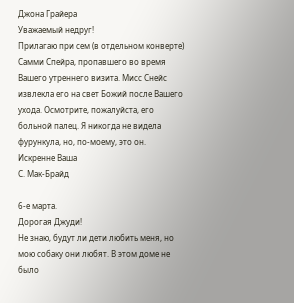Джона Грайера
Уважаемый недруг!
Прилагаю при сем (в отдельном конверте) Самми Спейра, пропавшего во время Вашего утреннего визита. Мисс Снейс извлекла его на свет Божий после Вашего ухода. Осмотрите, пожалуйста, его больной палец. Я никогда не видела фурункула, но, по-моему, это он.
Искренне Ваша
С. Мак-Брайд

6-е марта.
Дорогая Джуди!
Не знаю, будут ли дети любить меня, но мою собаку они любят. В этом доме не было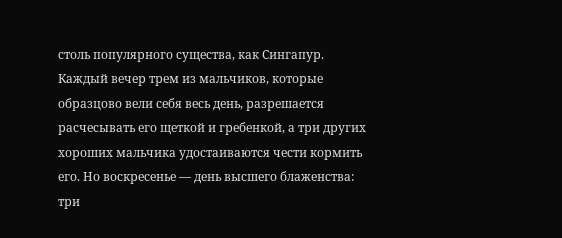столь популярного существа, как Сингапур.
Каждый вечер трем из мальчиков, которые образцово вели себя весь день, разрешается расчесывать его щеткой и гребенкой, а три других хороших мальчика удостаиваются чести кормить его. Но воскресенье — день высшего блаженства: три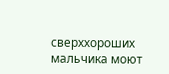сверххороших мальчика моют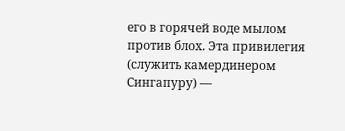его в горячей воде мылом против блох. Эта привилегия (служить камердинером Сингапуру) —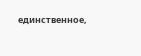единственное,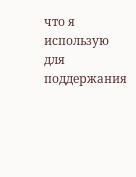что я использую для поддержания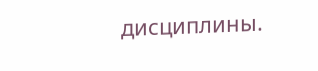дисциплины.